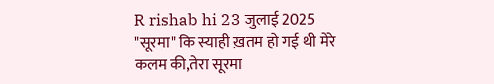R rishab hi 23 जुलाई 2025 "सूरमा" कि स्याही ख़तम हो गई थी मेरे कलम की,तेरा सूरमा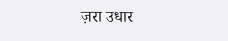ज़रा उधार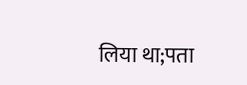लिया था;पता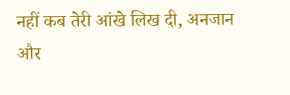नहीं कब तेरी आंखे लिख दी, अनजान और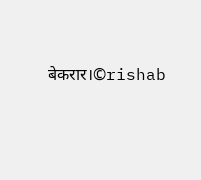बेकरार।©rishab